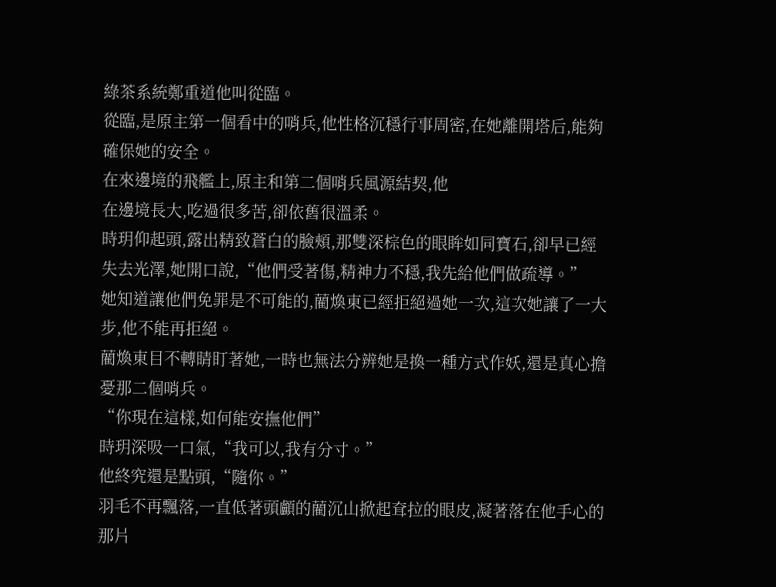綠茶系統鄭重道他叫從臨。
從臨,是原主第一個看中的哨兵,他性格沉穩行事周密,在她離開塔后,能夠確保她的安全。
在來邊境的飛艦上,原主和第二個哨兵風源結契,他
在邊境長大,吃過很多苦,卻依舊很溫柔。
時玥仰起頭,露出精致蒼白的臉頰,那雙深棕色的眼眸如同寶石,卻早已經失去光澤,她開口說,“他們受著傷,精神力不穩,我先給他們做疏導。”
她知道讓他們免罪是不可能的,藺煥東已經拒絕過她一次,這次她讓了一大步,他不能再拒絕。
藺煥東目不轉睛盯著她,一時也無法分辨她是換一種方式作妖,還是真心擔憂那二個哨兵。
“你現在這樣,如何能安撫他們”
時玥深吸一口氣,“我可以,我有分寸。”
他終究還是點頭,“隨你。”
羽毛不再飄落,一直低著頭顱的藺沉山掀起耷拉的眼皮,凝著落在他手心的那片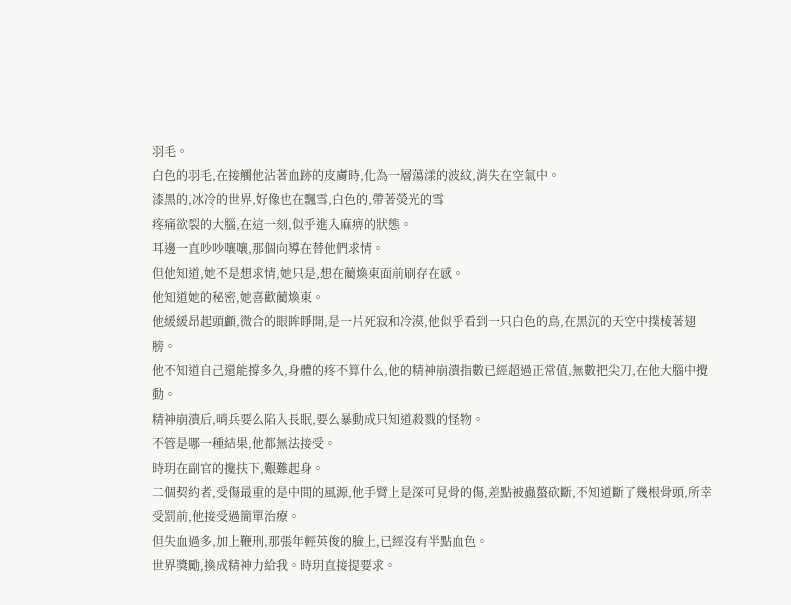羽毛。
白色的羽毛,在接觸他沾著血跡的皮膚時,化為一層蕩漾的波紋,消失在空氣中。
漆黑的,冰冷的世界,好像也在飄雪,白色的,帶著熒光的雪
疼痛欲裂的大腦,在這一刻,似乎進入麻痹的狀態。
耳邊一直吵吵嚷嚷,那個向導在替他們求情。
但他知道,她不是想求情,她只是,想在藺煥東面前刷存在感。
他知道她的秘密,她喜歡藺煥東。
他緩緩昂起頭顱,微合的眼眸睜開,是一片死寂和冷漠,他似乎看到一只白色的鳥,在黑沉的天空中撲棱著翅膀。
他不知道自己還能撐多久,身體的疼不算什么,他的精神崩潰指數已經超過正常值,無數把尖刀,在他大腦中攪動。
精神崩潰后,哨兵要么陷入長眠,要么暴動成只知道殺戮的怪物。
不管是哪一種結果,他都無法接受。
時玥在副官的攙扶下,艱難起身。
二個契約者,受傷最重的是中間的風源,他手臂上是深可見骨的傷,差點被蟲螯砍斷,不知道斷了幾根骨頭,所幸受罰前,他接受過簡單治療。
但失血過多,加上鞭刑,那張年輕英俊的臉上,已經沒有半點血色。
世界獎勵,換成精神力給我。時玥直接提要求。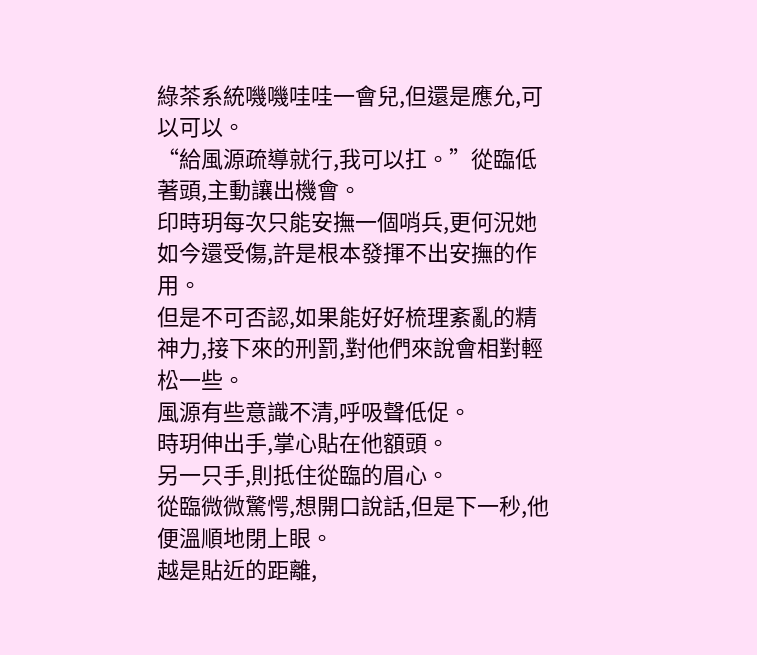綠茶系統嘰嘰哇哇一會兒,但還是應允,可以可以。
“給風源疏導就行,我可以扛。”從臨低著頭,主動讓出機會。
印時玥每次只能安撫一個哨兵,更何況她如今還受傷,許是根本發揮不出安撫的作用。
但是不可否認,如果能好好梳理紊亂的精神力,接下來的刑罰,對他們來說會相對輕松一些。
風源有些意識不清,呼吸聲低促。
時玥伸出手,掌心貼在他額頭。
另一只手,則抵住從臨的眉心。
從臨微微驚愕,想開口說話,但是下一秒,他便溫順地閉上眼。
越是貼近的距離,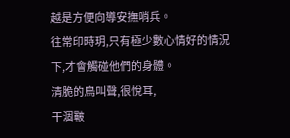越是方便向導安撫哨兵。
往常印時玥,只有極少數心情好的情況下,才會觸碰他們的身體。
清脆的鳥叫聲,很悅耳,
干涸皸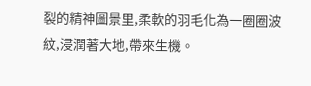裂的精神圖景里,柔軟的羽毛化為一圈圈波紋,浸潤著大地,帶來生機。